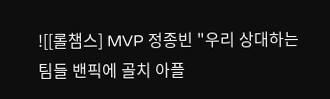![[롤챔스] MVP 정종빈 "우리 상대하는 팀들 밴픽에 골치 아플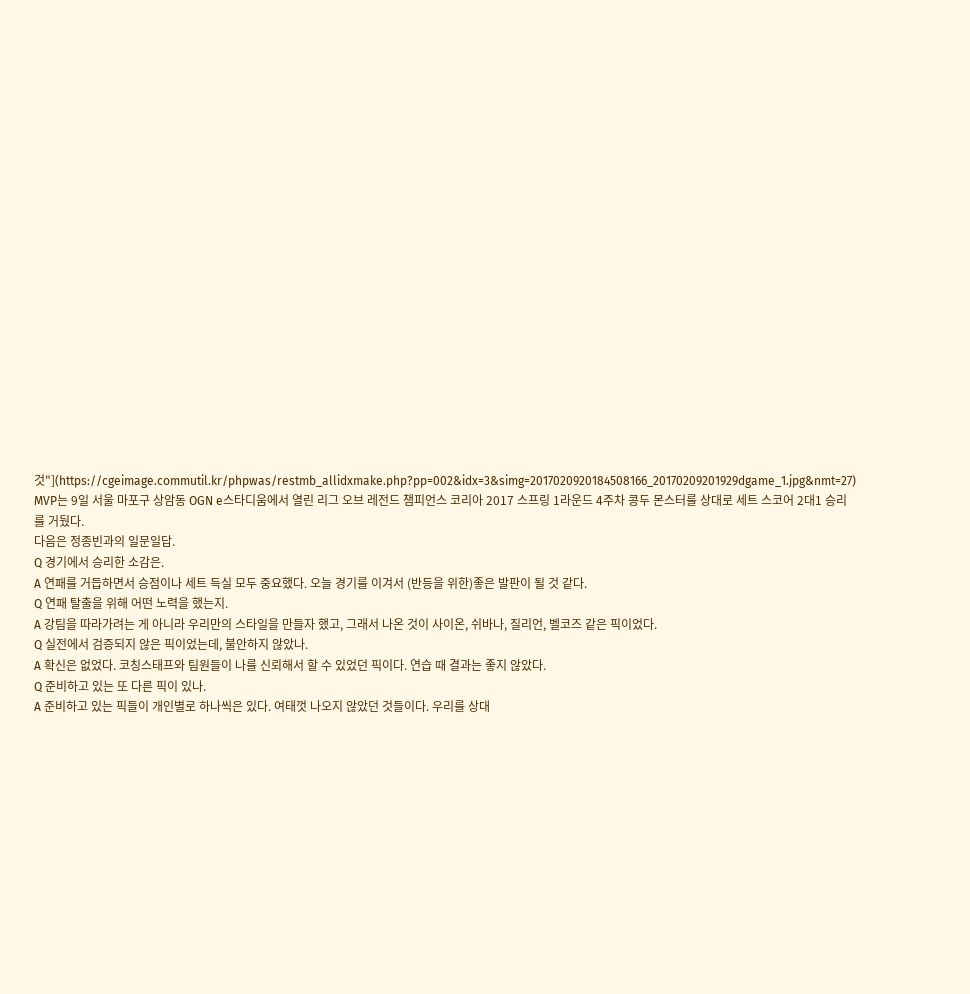것"](https://cgeimage.commutil.kr/phpwas/restmb_allidxmake.php?pp=002&idx=3&simg=2017020920184508166_20170209201929dgame_1.jpg&nmt=27)
MVP는 9일 서울 마포구 상암동 OGN e스타디움에서 열린 리그 오브 레전드 챔피언스 코리아 2017 스프링 1라운드 4주차 콩두 몬스터를 상대로 세트 스코어 2대1 승리를 거뒀다.
다음은 정종빈과의 일문일답.
Q 경기에서 승리한 소감은.
A 연패를 거듭하면서 승점이나 세트 득실 모두 중요했다. 오늘 경기를 이겨서 (반등을 위한)좋은 발판이 될 것 같다.
Q 연패 탈출을 위해 어떤 노력을 했는지.
A 강팀을 따라가려는 게 아니라 우리만의 스타일을 만들자 했고, 그래서 나온 것이 사이온, 쉬바나, 질리언, 벨코즈 같은 픽이었다.
Q 실전에서 검증되지 않은 픽이었는데, 불안하지 않았나.
A 확신은 없었다. 코칭스태프와 팀원들이 나를 신뢰해서 할 수 있었던 픽이다. 연습 때 결과는 좋지 않았다.
Q 준비하고 있는 또 다른 픽이 있나.
A 준비하고 있는 픽들이 개인별로 하나씩은 있다. 여태껏 나오지 않았던 것들이다. 우리를 상대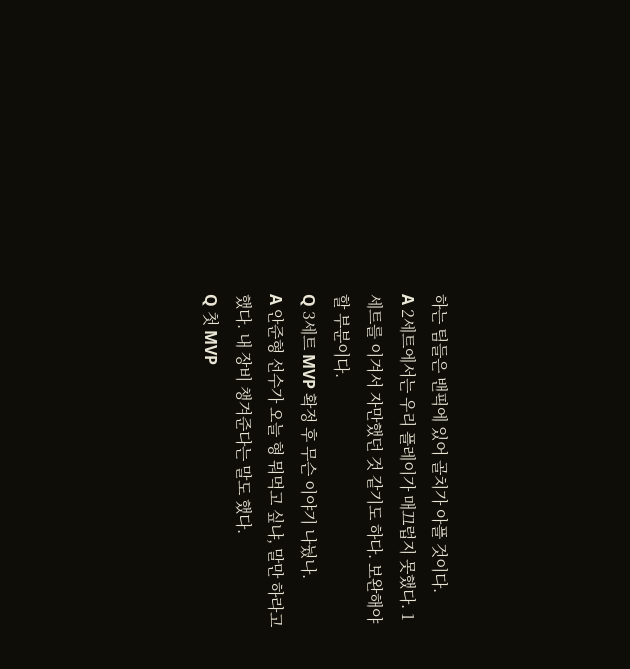하는 팀들은 밴픽에 있어 골치가 아플 것이다.
A 2세트에서는 우리 플레이가 매끄럽지 못했다. 1세트를 이겨서 자만했던 것 같기도 하다. 보완해야할 부분이다.
Q 3세트 MVP 확정 후 무슨 이야기 나눴나.
A 안준형 선수가 오늘 형 뭐먹고 싶냐, 말만 하라고 했다. 내 장비 챙겨준다는 말도 했다.
Q 첫 MVP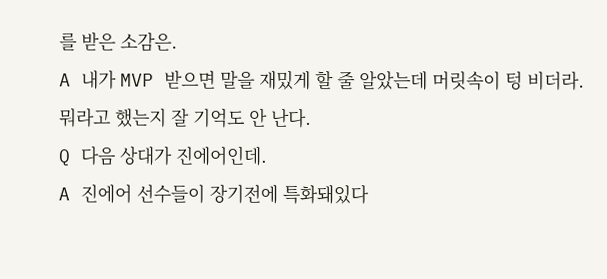를 받은 소감은.
A 내가 MVP 받으면 말을 재밌게 할 줄 알았는데 머릿속이 텅 비더라. 뭐라고 했는지 잘 기억도 안 난다.
Q 다음 상대가 진에어인데.
A 진에어 선수들이 장기전에 특화돼있다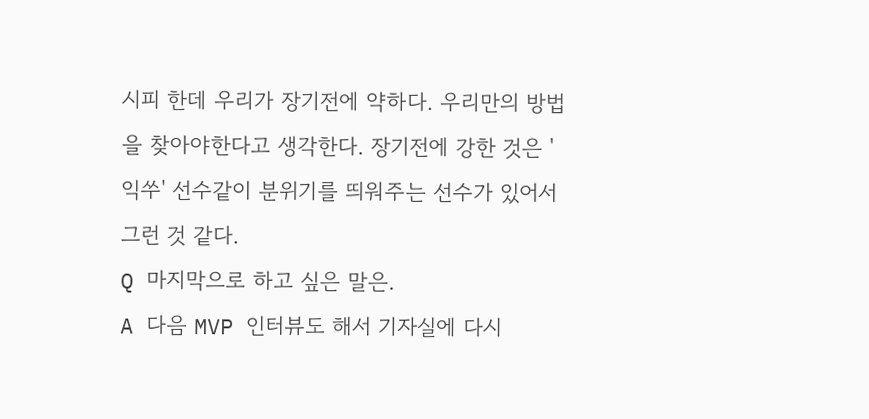시피 한데 우리가 장기전에 약하다. 우리만의 방법을 찾아야한다고 생각한다. 장기전에 강한 것은 '익쑤' 선수같이 분위기를 띄워주는 선수가 있어서 그런 것 같다.
Q 마지막으로 하고 싶은 말은.
A 다음 MVP 인터뷰도 해서 기자실에 다시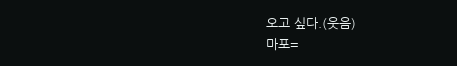오고 싶다.(웃음)
마포=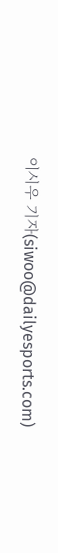이시우 기자(siwoo@dailyesports.com)